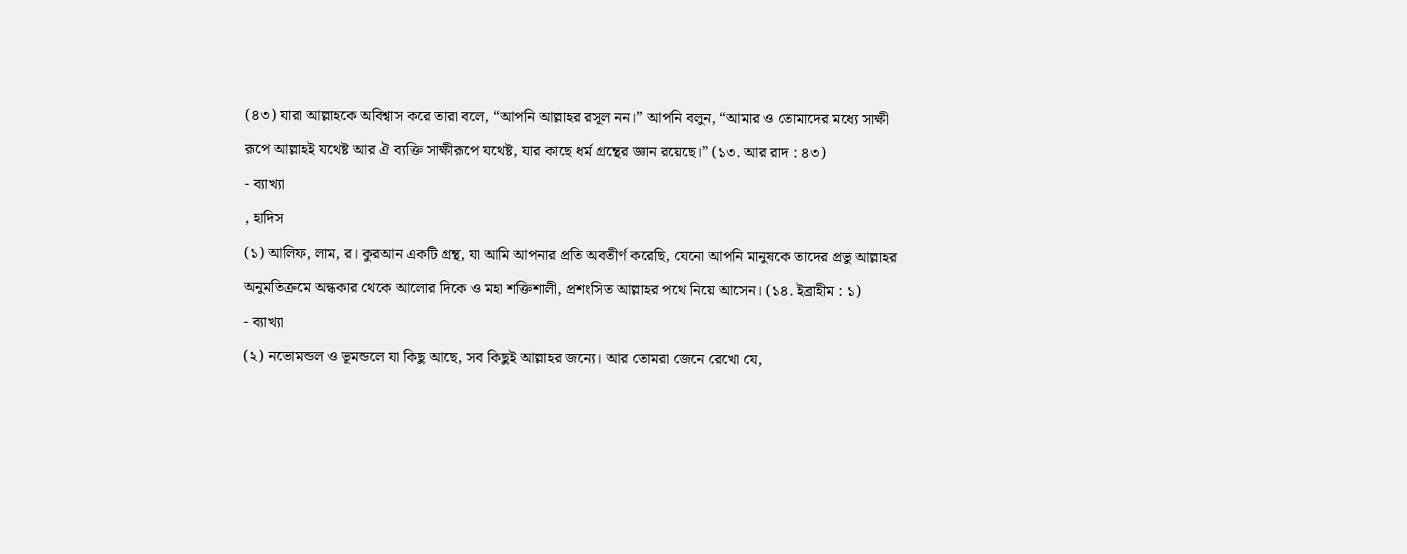(৪৩) যারা আল্লাহকে অবিশ্বাস করে তারা বলে, “আপনি আল্লাহর রসূল নন।” আপনি বলুন, “আমার ও তোমাদের মধ্যে সাক্ষী রূপে আল্লাহই যথেষ্ট আর ঐ ব্যক্তি সাক্ষীরূপে যথেষ্ট, যার কাছে ধর্ম গ্রন্থের জ্ঞান রয়েছে।” (১৩. আর রাদ : ৪৩)
- ব্যাখ্যা
, হাদিস
(১) আলিফ, লাম, র। কুরআন একটি গ্রন্থ, যা আমি আপনার প্রতি অবতীর্ণ করেছি, যেনো আপনি মানুষকে তাদের প্রভু আল্লাহর অনুমতিক্রমে অন্ধকার থেকে আলোর দিকে ও মহা শক্তিশালী, প্রশংসিত আল্লাহর পথে নিয়ে আসেন। (১৪. ইব্রাহীম : ১)
- ব্যাখ্যা
(২) নভোমন্ডল ও ভূমন্ডলে যা কিছু আছে, সব কিছুই আল্লাহর জন্যে। আর তোমরা জেনে রেখো যে,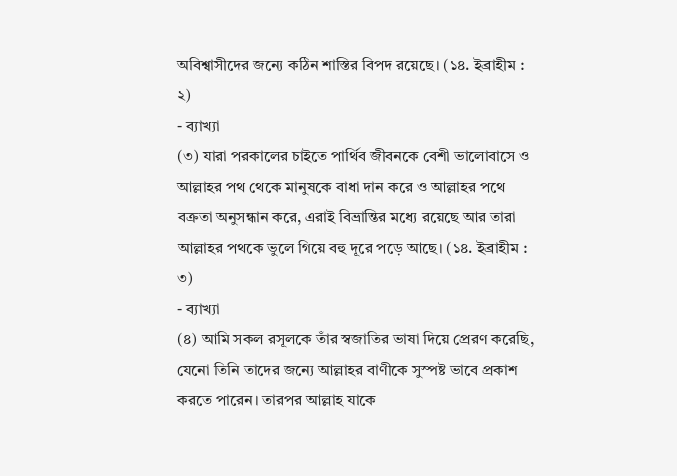অবিশ্বাসীদের জন্যে কঠিন শাস্তির বিপদ রয়েছে। (১৪. ইব্রাহীম : ২)
- ব্যাখ্যা
(৩) যারা পরকালের চাইতে পার্থিব জীবনকে বেশী ভালোবাসে ও আল্লাহর পথ থেকে মানুষকে বাধা দান করে ও আল্লাহর পথে বক্রতা অনুসন্ধান করে, এরাই বিভ্রান্তির মধ্যে রয়েছে আর তারা আল্লাহর পথকে ভুলে গিয়ে বহু দূরে পড়ে আছে। (১৪. ইব্রাহীম : ৩)
- ব্যাখ্যা
(৪) আমি সকল রসূলকে তাঁর স্বজাতির ভাষা দিয়ে প্রেরণ করেছি, যেনো তিনি তাদের জন্যে আল্লাহর বাণীকে সুস্পষ্ট ভাবে প্রকাশ করতে পারেন। তারপর আল্লাহ যাকে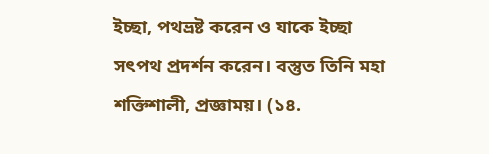ইচ্ছা, পথভ্রষ্ট করেন ও যাকে ইচ্ছা সৎপথ প্রদর্শন করেন। বস্তুত তিনি মহা শক্তিশালী, প্রজ্ঞাময়। (১৪.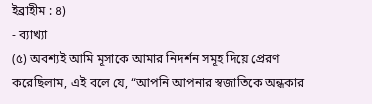ইব্রাহীম : ৪)
- ব্যাখ্যা
(৫) অবশ্যই আমি মূসাকে আমার নিদর্শন সমূহ দিয়ে প্রেরণ করেছিলাম, এই বলে যে, “আপনি আপনার স্বজাতিকে অন্ধকার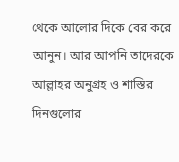থেকে আলোর দিকে বের করে আনুন। আর আপনি তাদেরকে আল্লাহর অনুগ্রহ ও শাস্তির দিনগুলোর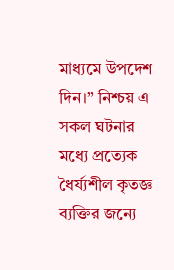মাধ্যমে উপদেশ দিন।” নিশ্চয় এ সকল ঘটনার মধ্যে প্রত্যেক ধৈর্য্যশীল কৃতজ্ঞ ব্যক্তির জন্যে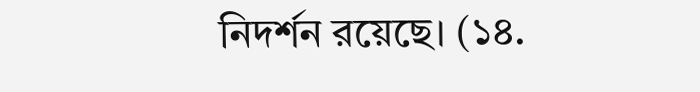নিদর্শন রয়েছে। (১৪.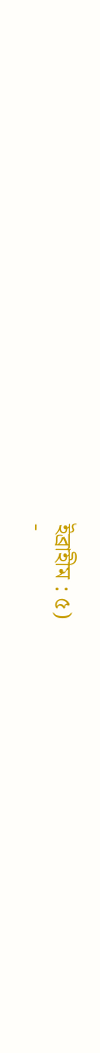ইব্রাহীম : ৫)
-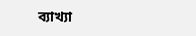ব্যাখ্যা